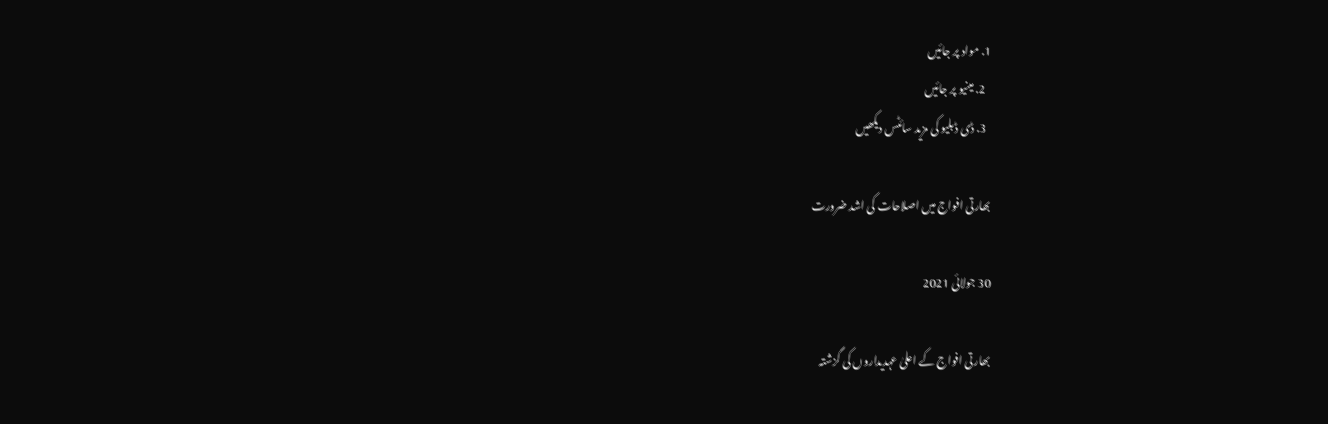1. مواد پر جائیں
  2. مینیو پر جائیں
  3. ڈی ڈبلیو کی مزید سائٹس دیکھیں

بھارتی افواج میں اصلاحات کی اشد ضرورت

30 جولائی 2021

بھارتی افواج کے اعلیٰ عہدیداروں کی گزشتہ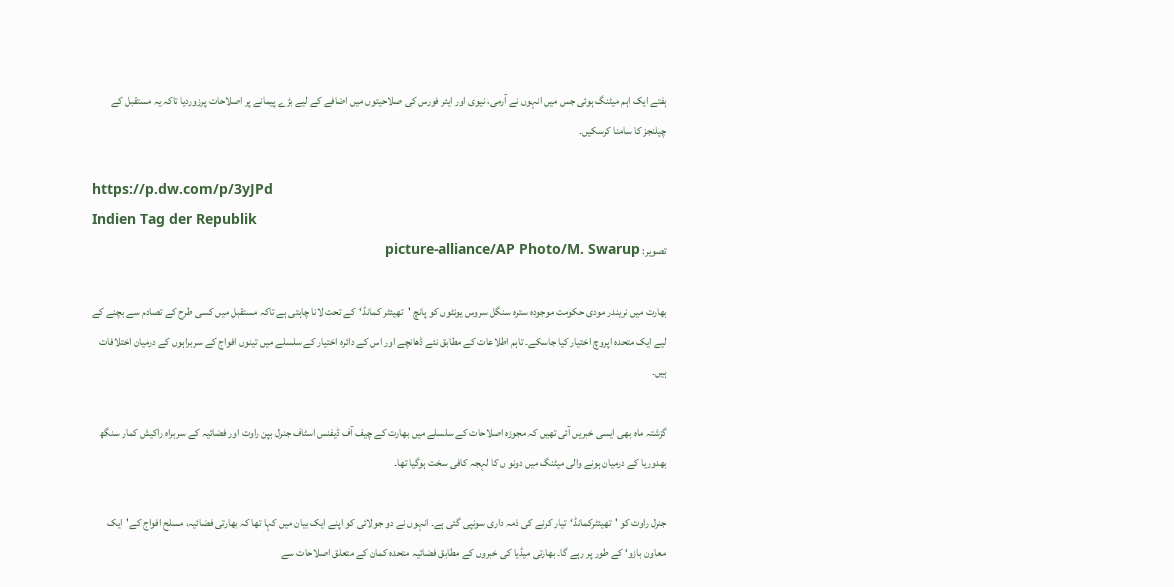ہفتے ایک اہم میٹنگ ہوئی جس میں انہوں نے آرمی، نیوی اور ایئر فورس کی صلاحیتوں میں اضافے کے لیے بڑے پیمانے پر اصلاحات پرزوردیا تاکہ یہ مستقبل کے چیلنجز کا سامنا کرسکیں۔

https://p.dw.com/p/3yJPd
Indien Tag der Republik
تصویر: picture-alliance/AP Photo/M. Swarup

بھارت میں نریندر مودی حکومت موجودہ سترہ سنگل سروس یونٹوں کو پانچ 'تھیئٹر کمانڈ‘  کے تحت لانا چاہتی ہے تاکہ مستقبل میں کسی طرح کے تصادم سے بچنے کے لیے ایک متحدہ اپروچ اختیار کیا جاسکے۔ تاہم اطلاعات کے مطابق نئے ڈھانچے اور اس کے دائرہ اختیار کے سلسلے میں تینوں افواج کے سربراہوں کے درمیان اختلافات ہیں۔

گزشتہ ماہ بھی ایسی خبریں آئی تھیں کہ مجوزہ اصلاحات کے سلسلے میں بھارت کے چیف آف ڈیفنس اسٹاف جنرل بپن راوت اور فضائیہ کے سربراہ راکیش کمار سنگھ بھدوریا کے درمیان ہونے والی میٹنگ میں دونو ں کا لہجہ کافی سخت ہوگیا تھا۔

جنرل راوت کو 'تھیئٹرکمانڈ‘  تیار کرنے کی ذمہ داری سونپی گئی ہے۔ انہوں نے دو جولائی کو اپنے ایک بیان میں کہا تھا کہ بھارتی فضائیہ، مسلح افواج کے'ایک معاون بازو‘ کے طور پر رہے گا۔ بھارتی میڈیا کی خبروں کے مطابق فضائیہ متحدہ کمان کے متعلق اصلاحات سے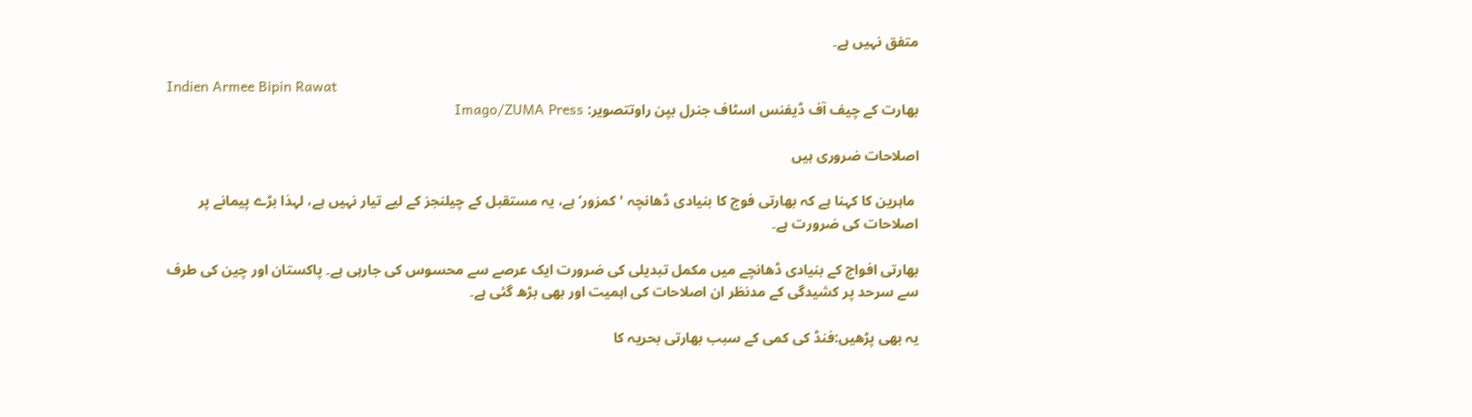متفق نہیں ہے۔

Indien Armee Bipin Rawat
بھارت کے چیف آف ڈیفنس اسٹاف جنرل بپن راوتتصویر: Imago/ZUMA Press

اصلاحات ضروری ہیں

 ماہرین کا کہنا ہے کہ بھارتی فوج کا بنیادی ڈھانچہ 'کمزور‘ ہے، یہ مستقبل کے چیلنجز کے لیے تیار نہیں ہے، لہذا بڑے پیمانے پر اصلاحات کی ضرورت ہے۔

بھارتی افواج کے بنیادی ڈھانچے میں مکمل تبدیلی کی ضرورت ایک عرصے سے محسوس کی جارہی ہے۔ پاکستان اور چین کی طرف سے سرحد پر کشیدگی کے مدنظر ان اصلاحات کی اہمیت اور بھی بڑھ گئی ہے۔

یہ بھی پڑھیں:فنڈ کی کمی کے سبب بھارتی بحریہ کا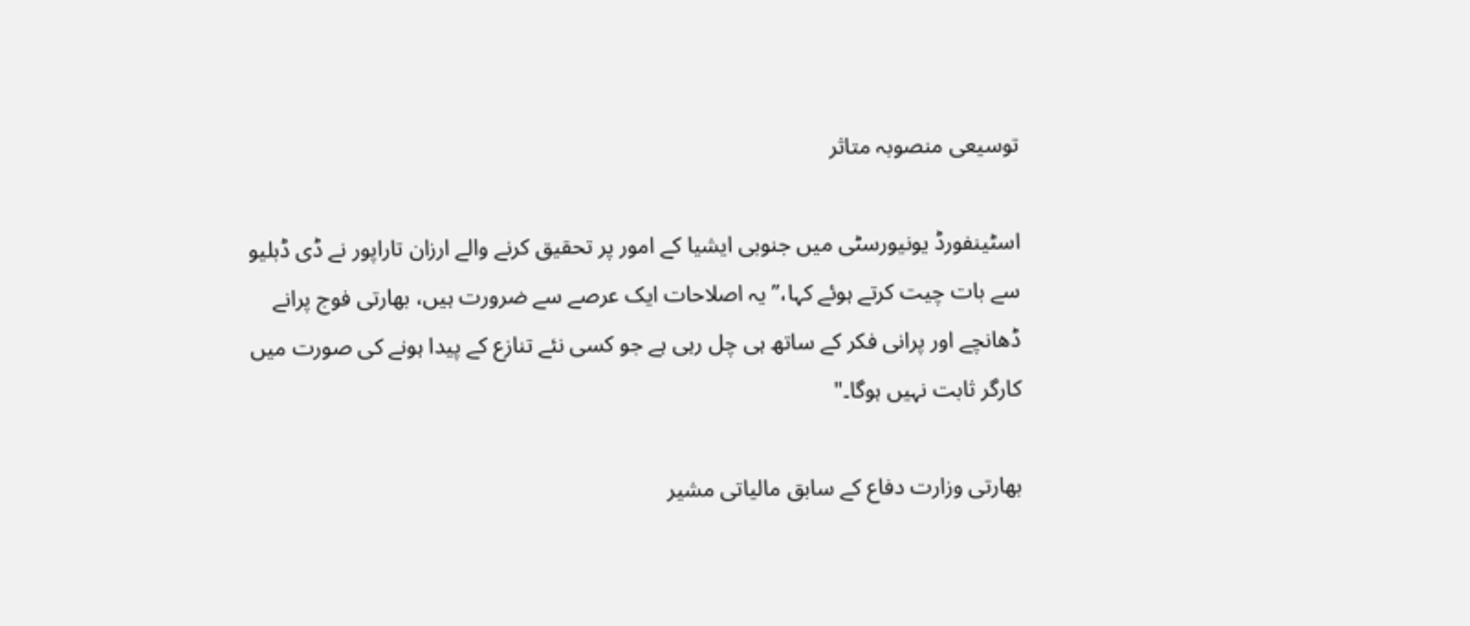توسیعی منصوبہ متاثر

اسٹینفورڈ یونیورسٹی میں جنوبی ایشیا کے امور پر تحقیق کرنے والے ارزان تاراپور نے ڈی ڈبلیو سے بات چیت کرتے ہوئے کہا،”یہ اصلاحات ایک عرصے سے ضرورت ہیں، بھارتی فوج پرانے ڈھانچے اور پرانی فکر کے ساتھ ہی چل رہی ہے جو کسی نئے تنازع کے پیدا ہونے کی صورت میں کارگر ثابت نہیں ہوگا۔"

بھارتی وزارت دفاع کے سابق مالیاتی مشیر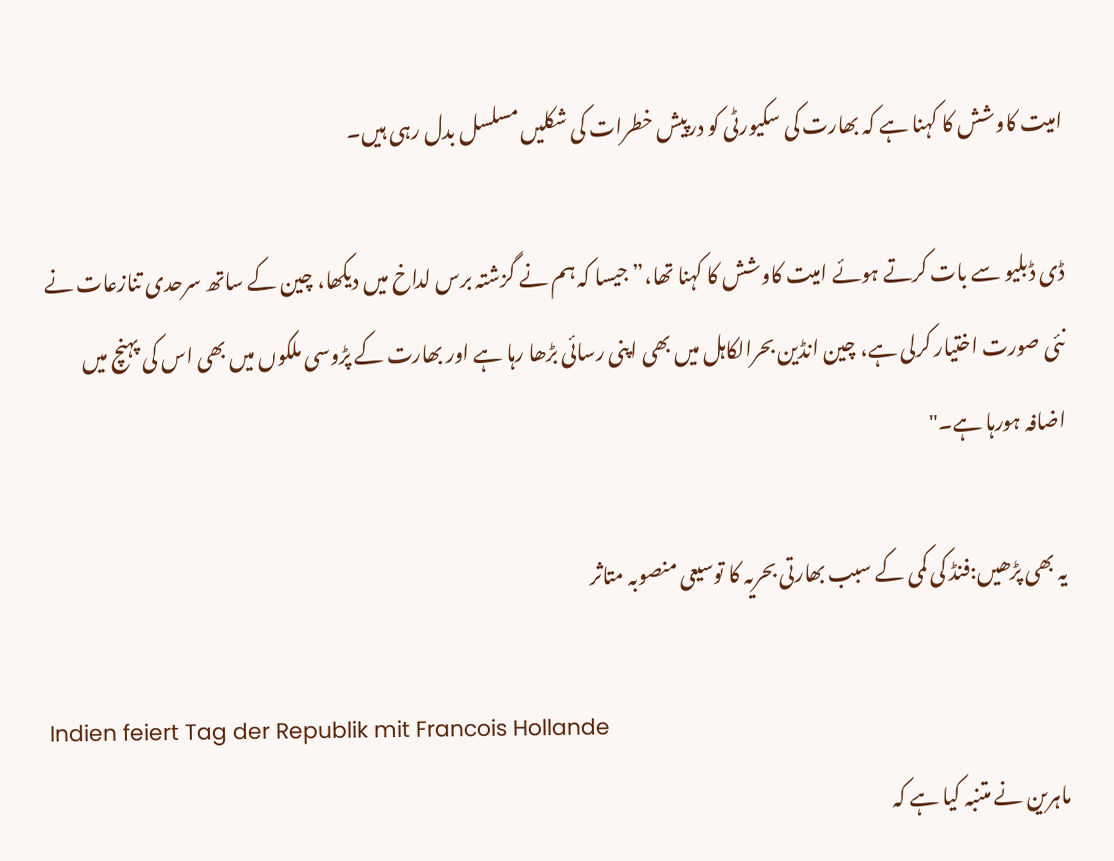امیت کاوشش کا کہنا ہے کہ بھارت کی سکیورٹی کو درپیش خطرات کی شکلیں مسلسل بدل رہی ہیں۔

ڈی ڈبلیو سے بات کرتے ہوئے امیت کاوشش کا کہنا تھا،”جیسا کہ ہم نے گزشتہ برس لداخ میں دیکھا، چین کے ساتھ سرحدی تنازعات نے نئی صورت اختیار کرلی ہے، چین انڈین بحرالکاہل میں بھی اپنی رسائی بڑھا رہا ہے اور بھارت کے پڑوسی ملکوں میں بھی اس کی پہنچ میں اضافہ ہورہا ہے۔"

یہ بھی پڑھیں:فنڈ کی کمی کے سبب بھارتی بحریہ کا توسیعی منصوبہ متاثر

Indien feiert Tag der Republik mit Francois Hollande
ماہرین نے متنبہ کیا ہے کہ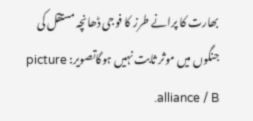بھارت کا پرانے طرز کا فوجی ڈھانچہ مستقل کی جنگوں میں موثر ثابت نہیں ہوگاتصویر: picture alliance / B.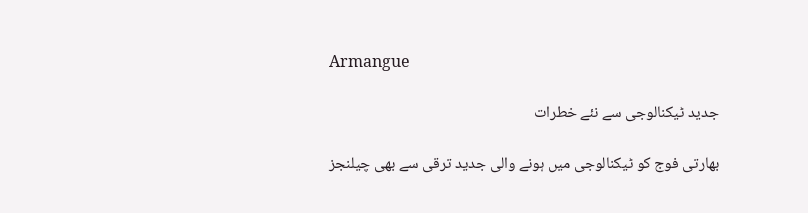Armangue

جدید ٹیکنالوجی سے نئے خطرات

بھارتی فوج کو ٹیکنالوجی میں ہونے والی جدید ترقی سے بھی چیلنجز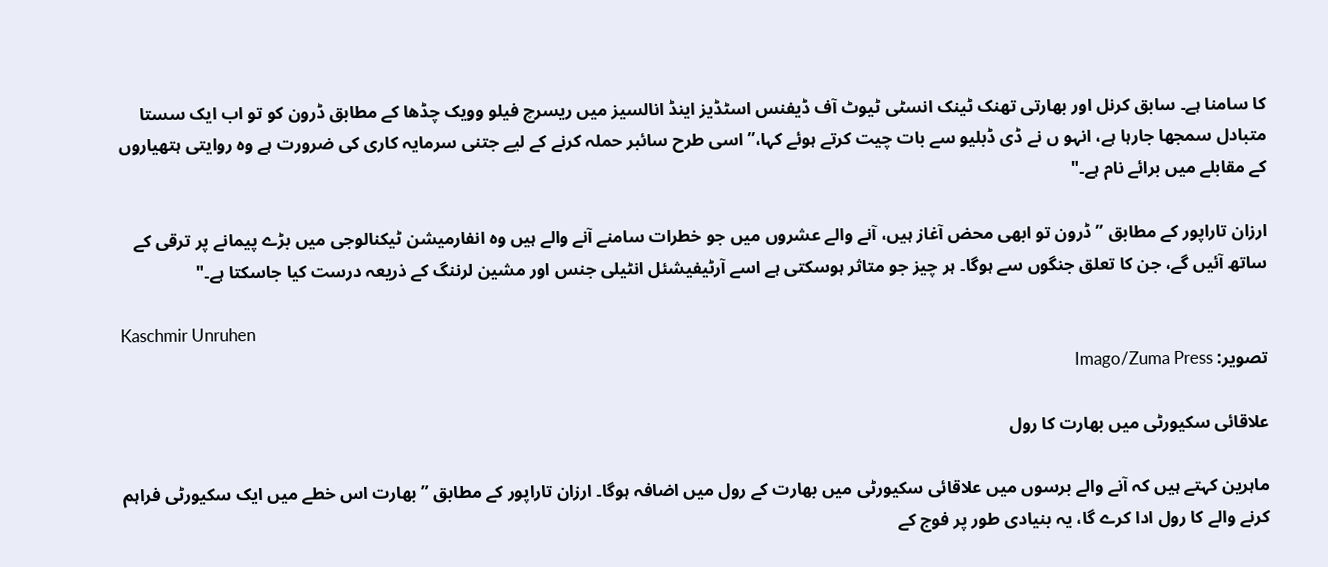کا سامنا ہے۔ سابق کرنل اور بھارتی تھنک ٹینک انسٹی ٹیوٹ آف ڈیفنس اسٹڈیز اینڈ انالسیز میں ریسرچ فیلو وویک چڈھا کے مطابق ڈرون کو تو اب ایک سستا متبادل سمجھا جارہا ہے، انہو ں نے ڈی ڈبلیو سے بات چیت کرتے ہوئے کہا،”اسی طرح سائبر حملہ کرنے کے لیے جتنی سرمایہ کاری کی ضرورت ہے وہ روایتی ہتھیاروں کے مقابلے میں برائے نام ہے۔"

ارزان تاراپور کے مطابق ”ڈرون تو ابھی محض آغاز ہیں، آنے والے عشروں میں جو خطرات سامنے آنے والے ہیں وہ انفارمیشن ٹیکنالوجی میں بڑے پیمانے پر ترقی کے ساتھ آئیں گے، جن کا تعلق جنگوں سے ہوگا۔ ہر چیز جو متاثر ہوسکتی ہے اسے آرٹیفیشئل انٹیلی جنس اور مشین لرننگ کے ذریعہ درست کیا جاسکتا ہے۔"

Kaschmir Unruhen
تصویر: Imago/Zuma Press

علاقائی سکیورٹی میں بھارت کا رول

ماہرین کہتے ہیں کہ آنے والے برسوں میں علاقائی سکیورٹی میں بھارت کے رول میں اضافہ ہوگا۔ ارزان تاراپور کے مطابق ”بھارت اس خطے میں ایک سکیورٹی فراہم کرنے والے کا رول ادا کرے گا، یہ بنیادی طور پر فوج کے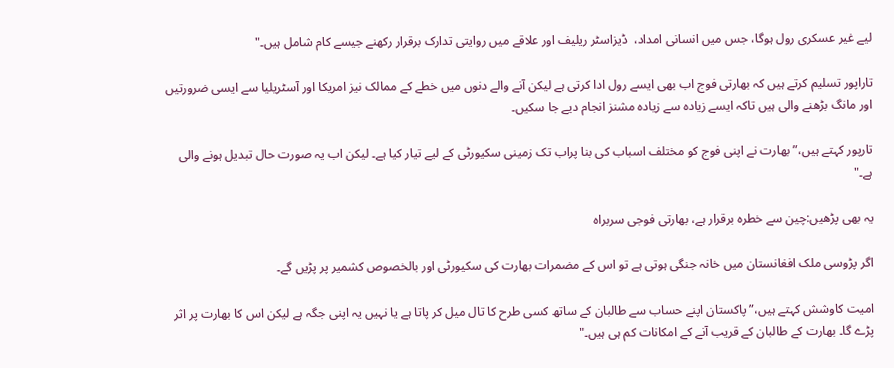لیے غیر عسکری رول ہوگا، جس میں انسانی امداد،  ڈیزاسٹر ریلیف اور علاقے میں روایتی تدارک برقرار رکھنے جیسے کام شامل ہیں۔"

تاراپور تسلیم کرتے ہیں کہ بھارتی فوج اب بھی ایسے رول ادا کرتی ہے لیکن آنے والے دنوں میں خطے کے ممالک نیز امریکا اور آسٹریلیا سے ایسی ضرورتیں اور مانگ بڑھنے والی ہیں تاکہ ایسے زیادہ سے زیادہ مشنز انجام دیے جا سکیں۔

تارپور کہتے ہیں،”بھارت نے اپنی فوج کو مختلف اسباب کی بنا پراب تک زمینی سکیورٹی کے لیے تیار کیا ہے۔ لیکن اب یہ صورت حال تبدیل ہونے والی ہے۔"

یہ بھی پڑھیں:چین سے خطرہ برقرار ہے، بھارتی فوجی سربراہ

اگر پڑوسی ملک افغانستان میں خانہ جنگی ہوتی ہے تو اس کے مضمرات بھارت کی سکیورٹی اور بالخصوص کشمیر پر پڑیں گے۔

امیت کاوشش کہتے ہیں،”پاکستان اپنے حساب سے طالبان کے ساتھ کسی طرح کا تال میل کر پاتا ہے یا نہیں یہ اپنی جگہ ہے لیکن اس کا بھارت پر اثر پڑے گا۔ بھارت کے طالبان کے قریب آنے کے امکانات کم ہی ہیں۔"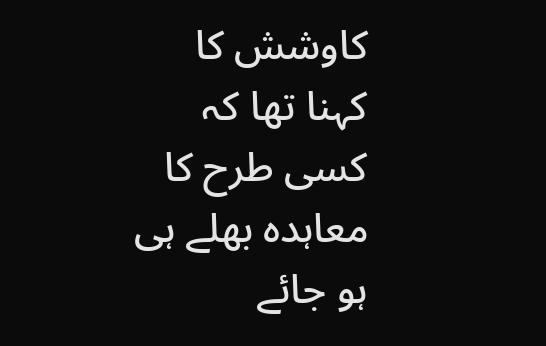کاوشش کا کہنا تھا کہ کسی طرح کا معاہدہ بھلے ہی ہو جائے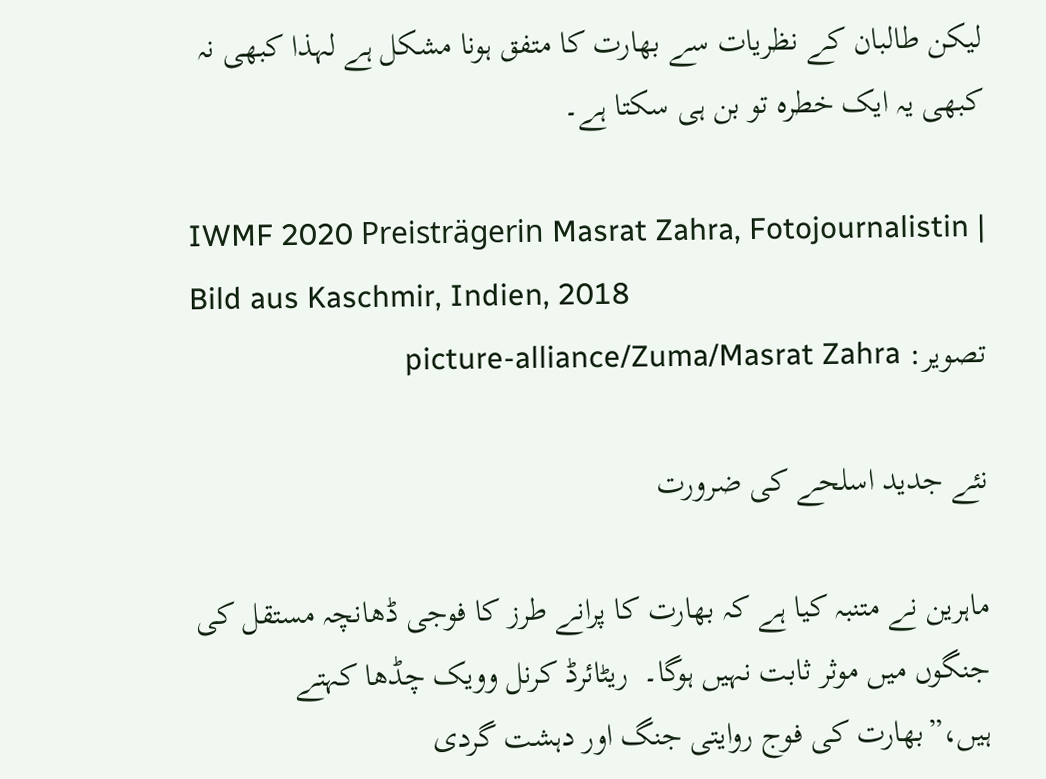لیکن طالبان کے نظریات سے بھارت کا متفق ہونا مشکل ہے لہذا کبھی نہ کبھی یہ ایک خطرہ تو بن ہی سکتا ہے۔

IWMF 2020 Preisträgerin Masrat Zahra, Fotojournalistin | Bild aus Kaschmir, Indien, 2018
تصویر: picture-alliance/Zuma/Masrat Zahra

نئے جدید اسلحے کی ضرورت

ماہرین نے متنبہ کیا ہے کہ بھارت کا پرانے طرز کا فوجی ڈھانچہ مستقل کی جنگوں میں موثر ثابت نہیں ہوگا۔  ریٹائرڈ کرنل وویک چڈھا کہتے ہیں،”بھارت کی فوج روایتی جنگ اور دہشت گردی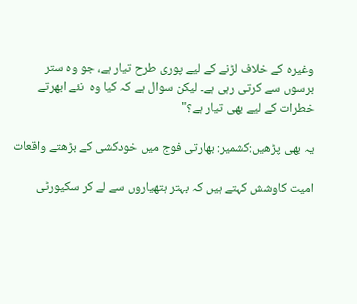وغیرہ کے خلاف لڑنے کے لیے پوری طرح تیار ہے، جو وہ ستر برسوں سے کرتی رہی ہے۔ لیکن سوال ہے کہ کیا وہ  نئے ابھرتے خطرات کے لیے بھی تیار ہے؟"

یہ بھی پڑھیں:کشمیر: بھارتی فوج میں خودکشی کے بڑھتے واقعات

امیت کاوشش کہتے ہیں کہ بہتر ہتھیاروں سے لے کر سکیورٹی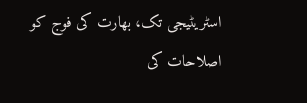اسٹریٹیجی تک، بھارت کی فوج کو اصلاحات کی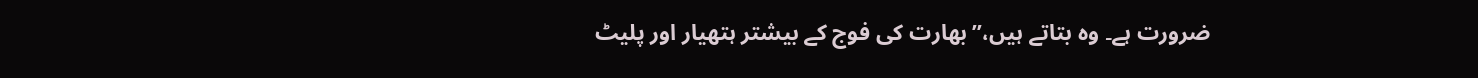ضرورت ہے۔ وہ بتاتے ہیں،”بھارت کی فوج کے بیشتر ہتھیار اور پلیٹ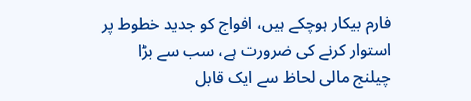فارم بیکار ہوچکے ہیں، افواج کو جدید خطوط پر استوار کرنے کی ضرورت ہے، سب سے بڑا چیلنج مالی لحاظ سے ایک قابل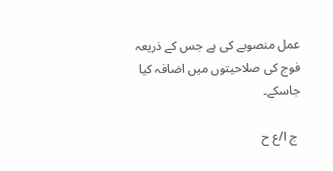عمل منصوبے کی ہے جس کے ذریعہ فوج کی صلاحیتوں میں اضافہ کیا جاسکے۔

 ج ا/ع ح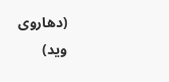(دھاروی وید)